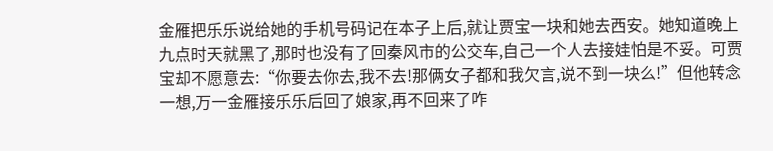金雁把乐乐说给她的手机号码记在本子上后,就让贾宝一块和她去西安。她知道晚上九点时天就黑了,那时也没有了回秦风市的公交车,自己一个人去接娃怕是不妥。可贾宝却不愿意去:“你要去你去,我不去!那俩女子都和我欠言,说不到一块么!”但他转念一想,万一金雁接乐乐后回了娘家,再不回来了咋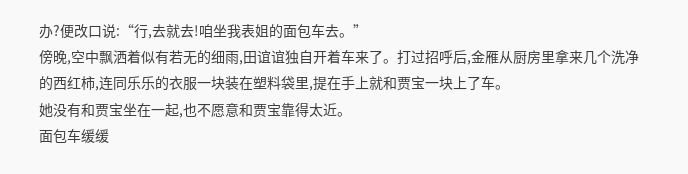办?便改口说:“行,去就去!咱坐我表姐的面包车去。”
傍晚,空中飘洒着似有若无的细雨,田谊谊独自开着车来了。打过招呼后,金雁从厨房里拿来几个洗净的西红柿,连同乐乐的衣服一块装在塑料袋里,提在手上就和贾宝一块上了车。
她没有和贾宝坐在一起,也不愿意和贾宝靠得太近。
面包车缓缓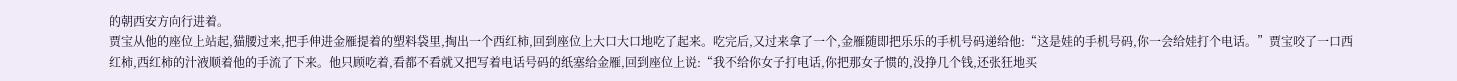的朝西安方向行进着。
贾宝从他的座位上站起,猫腰过来,把手伸进金雁提着的塑料袋里,掏出一个西红柿,回到座位上大口大口地吃了起来。吃完后,又过来拿了一个,金雁随即把乐乐的手机号码递给他:“这是娃的手机号码,你一会给娃打个电话。”贾宝咬了一口西红柿,西红柿的汁液顺着他的手流了下来。他只顾吃着,看都不看就又把写着电话号码的纸塞给金雁,回到座位上说:“我不给你女子打电话,你把那女子惯的,没挣几个钱,还张狂地买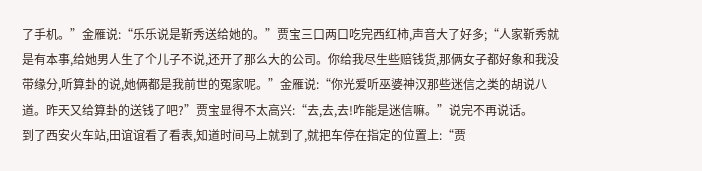了手机。”金雁说:“乐乐说是靳秀送给她的。”贾宝三口两口吃完西红柿,声音大了好多;“人家靳秀就是有本事,给她男人生了个儿子不说,还开了那么大的公司。你给我尽生些赔钱货,那俩女子都好象和我没带缘分,听算卦的说,她俩都是我前世的冤家呢。”金雁说:“你光爱听巫婆神汉那些迷信之类的胡说八道。昨天又给算卦的送钱了吧?”贾宝显得不太高兴:“去,去,去!咋能是迷信嘛。”说完不再说话。
到了西安火车站,田谊谊看了看表,知道时间马上就到了,就把车停在指定的位置上:“贾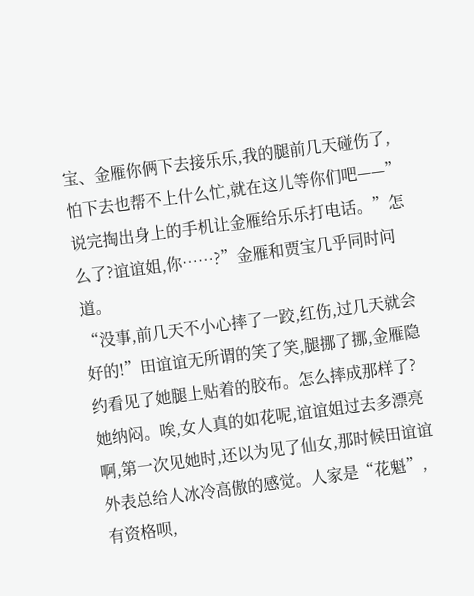宝、金雁你俩下去接乐乐,我的腿前几天碰伤了,怕下去也帮不上什么忙,就在这儿等你们吧——”说完掏出身上的手机让金雁给乐乐打电话。”怎么了?谊谊姐,你……?”金雁和贾宝几乎同时问道。
“没事,前几天不小心摔了一跤,红伤,过几天就会好的!”田谊谊无所谓的笑了笑,腿挪了挪,金雁隐约看见了她腿上贴着的胶布。怎么摔成那样了?她纳闷。唉,女人真的如花呢,谊谊姐过去多漂亮啊,第一次见她时,还以为见了仙女,那时候田谊谊外表总给人冰冷高傲的感觉。人家是“花魁”,有资格呗,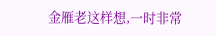金雁老这样想,一时非常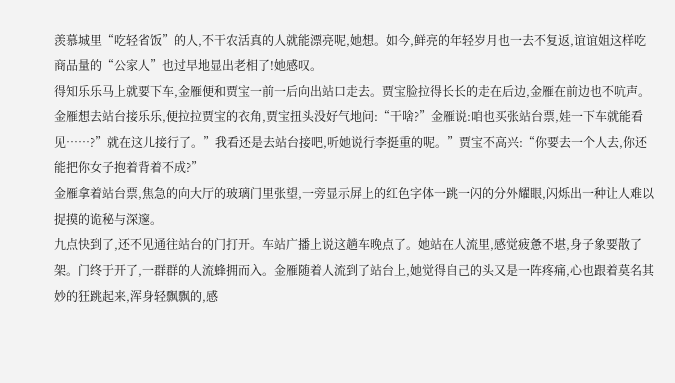羡慕城里“吃轻省饭”的人,不干农活真的人就能漂亮呢,她想。如今,鲜亮的年轻岁月也一去不复返,谊谊姐这样吃商品量的“公家人”也过早地显出老相了!她感叹。
得知乐乐马上就要下车,金雁便和贾宝一前一后向出站口走去。贾宝脸拉得长长的走在后边,金雁在前边也不吭声。
金雁想去站台接乐乐,便拉拉贾宝的衣角,贾宝扭头没好气地问:“干啥?”金雁说:咱也买张站台票,娃一下车就能看见……?”就在这儿接行了。”我看还是去站台接吧,听她说行李挺重的呢。”贾宝不高兴:“你要去一个人去,你还能把你女子抱着背着不成?”
金雁拿着站台票,焦急的向大厅的玻璃门里张望,一旁显示屏上的红色字体一跳一闪的分外耀眼,闪烁出一种让人难以捉摸的诡秘与深邃。
九点快到了,还不见通往站台的门打开。车站广播上说这趟车晚点了。她站在人流里,感觉疲惫不堪,身子象要散了架。门终于开了,一群群的人流蜂拥而入。金雁随着人流到了站台上,她觉得自己的头又是一阵疼痛,心也跟着莫名其妙的狂跳起来,浑身轻飘飘的,感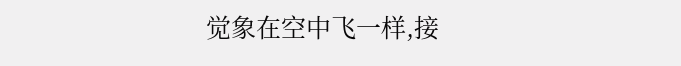觉象在空中飞一样,接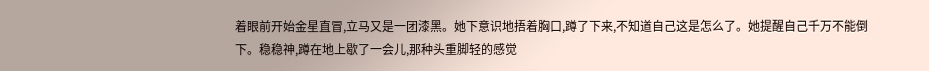着眼前开始金星直冒,立马又是一团漆黑。她下意识地捂着胸口,蹲了下来,不知道自己这是怎么了。她提醒自己千万不能倒下。稳稳神,蹲在地上歇了一会儿,那种头重脚轻的感觉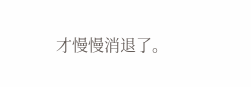才慢慢消退了。